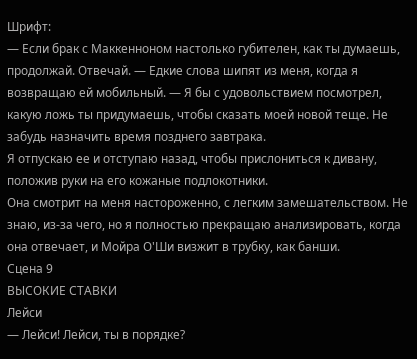Шрифт:
— Если брак с Маккенноном настолько губителен, как ты думаешь, продолжай. Отвечай. — Едкие слова шипят из меня, когда я возвращаю ей мобильный. — Я бы с удовольствием посмотрел, какую ложь ты придумаешь, чтобы сказать моей новой теще. Не забудь назначить время позднего завтрака.
Я отпускаю ее и отступаю назад, чтобы прислониться к дивану, положив руки на его кожаные подлокотники.
Она смотрит на меня настороженно, с легким замешательством. Не знаю, из-за чего, но я полностью прекращаю анализировать, когда она отвечает, и Мойра О'Ши визжит в трубку, как банши.
Сцена 9
ВЫСОКИЕ СТАВКИ
Лейси
— Лейси! Лейси, ты в порядке?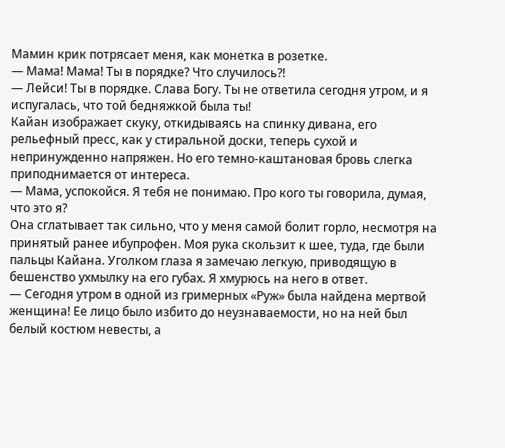Мамин крик потрясает меня, как монетка в розетке.
— Мама! Мама! Ты в порядке? Что случилось?!
— Лейси! Ты в порядке. Слава Богу. Ты не ответила сегодня утром, и я испугалась, что той бедняжкой была ты!
Кайан изображает скуку, откидываясь на спинку дивана, его рельефный пресс, как у стиральной доски, теперь сухой и непринужденно напряжен. Но его темно-каштановая бровь слегка приподнимается от интереса.
— Мама, успокойся. Я тебя не понимаю. Про кого ты говорила, думая, что это я?
Она сглатывает так сильно, что у меня самой болит горло, несмотря на принятый ранее ибупрофен. Моя рука скользит к шее, туда, где были пальцы Кайана. Уголком глаза я замечаю легкую, приводящую в бешенство ухмылку на его губах. Я хмурюсь на него в ответ.
— Сегодня утром в одной из гримерных «Руж» была найдена мертвой женщина! Ее лицо было избито до неузнаваемости, но на ней был белый костюм невесты, а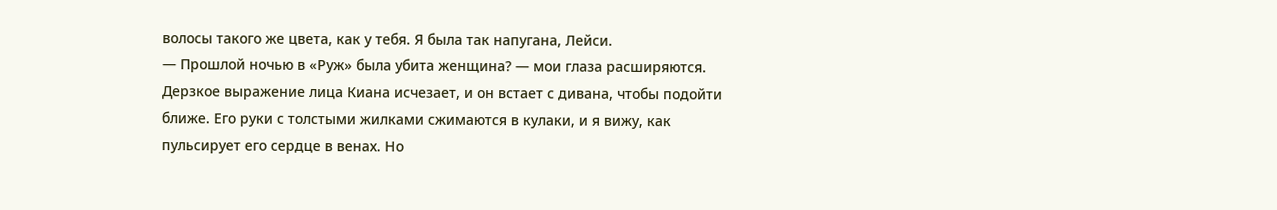волосы такого же цвета, как у тебя. Я была так напугана, Лейси.
— Прошлой ночью в «Руж» была убита женщина? — мои глаза расширяются.
Дерзкое выражение лица Киана исчезает, и он встает с дивана, чтобы подойти ближе. Его руки с толстыми жилками сжимаются в кулаки, и я вижу, как пульсирует его сердце в венах. Но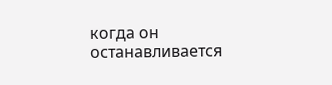когда он останавливается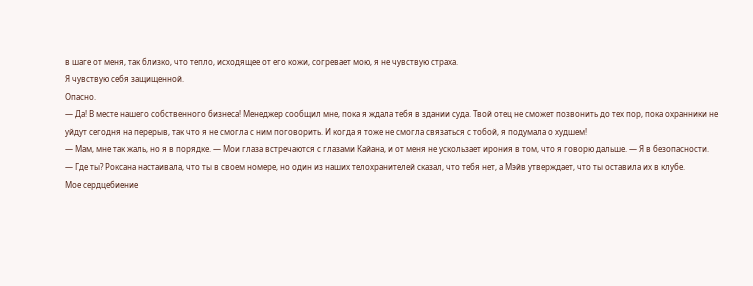в шаге от меня, так близко, что тепло, исходящее от его кожи, согревает мою, я не чувствую страха.
Я чувствую себя защищенной.
Опасно.
— Да! В месте нашего собственного бизнеса! Менеджер сообщил мне, пока я ждала тебя в здании суда. Твой отец не сможет позвонить до тех пор, пока охранники не уйдут сегодня на перерыв, так что я не смогла с ним поговорить. И когда я тоже не смогла связаться с тобой, я подумала о худшем!
— Мам, мне так жаль, но я в порядке. — Мои глаза встречаются с глазами Кайана, и от меня не ускользает ирония в том, что я говорю дальше. — Я в безопасности.
— Где ты? Роксана настаивала, что ты в своем номере, но один из наших телохранителей сказал, что тебя нет, а Мэйв утверждает, что ты оставила их в клубе.
Мое сердцебиение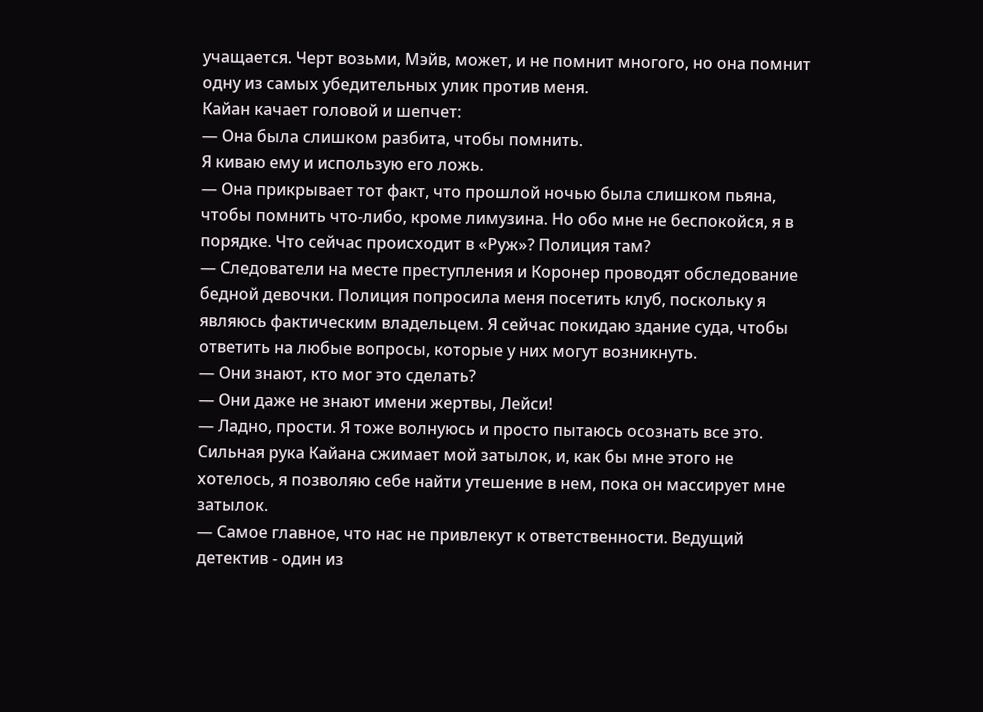учащается. Черт возьми, Мэйв, может, и не помнит многого, но она помнит одну из самых убедительных улик против меня.
Кайан качает головой и шепчет:
— Она была слишком разбита, чтобы помнить.
Я киваю ему и использую его ложь.
— Она прикрывает тот факт, что прошлой ночью была слишком пьяна, чтобы помнить что-либо, кроме лимузина. Но обо мне не беспокойся, я в порядке. Что сейчас происходит в «Руж»? Полиция там?
— Следователи на месте преступления и Коронер проводят обследование бедной девочки. Полиция попросила меня посетить клуб, поскольку я являюсь фактическим владельцем. Я сейчас покидаю здание суда, чтобы ответить на любые вопросы, которые у них могут возникнуть.
— Они знают, кто мог это сделать?
— Они даже не знают имени жертвы, Лейси!
— Ладно, прости. Я тоже волнуюсь и просто пытаюсь осознать все это.
Сильная рука Кайана сжимает мой затылок, и, как бы мне этого не хотелось, я позволяю себе найти утешение в нем, пока он массирует мне затылок.
— Самое главное, что нас не привлекут к ответственности. Ведущий детектив - один из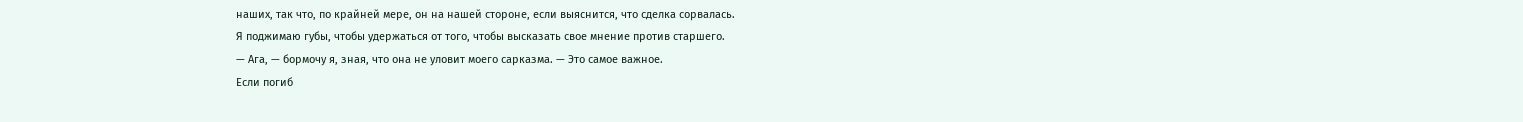наших, так что, по крайней мере, он на нашей стороне, если выяснится, что сделка сорвалась.
Я поджимаю губы, чтобы удержаться от того, чтобы высказать свое мнение против старшего.
— Ага, — бормочу я, зная, что она не уловит моего сарказма. — Это самое важное.
Если погиб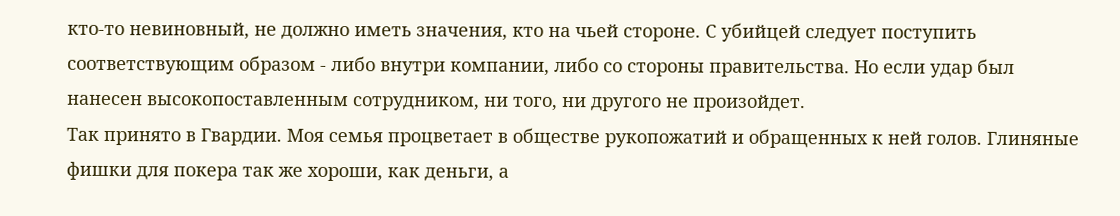кто-то невиновный, не должно иметь значения, кто на чьей стороне. С убийцей следует поступить соответствующим образом - либо внутри компании, либо со стороны правительства. Но если удар был нанесен высокопоставленным сотрудником, ни того, ни другого не произойдет.
Так принято в Гвардии. Моя семья процветает в обществе рукопожатий и обращенных к ней голов. Глиняные фишки для покера так же хороши, как деньги, а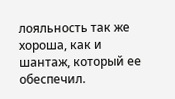лояльность так же хороша, как и шантаж, который ее обеспечил.